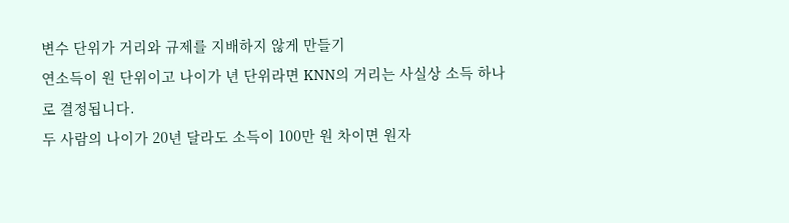변수 단위가 거리와 규제를 지배하지 않게 만들기
연소득이 원 단위이고 나이가 년 단위라면 KNN의 거리는 사실상 소득 하나로 결정됩니다.
두 사람의 나이가 20년 달라도 소득이 100만 원 차이면 원자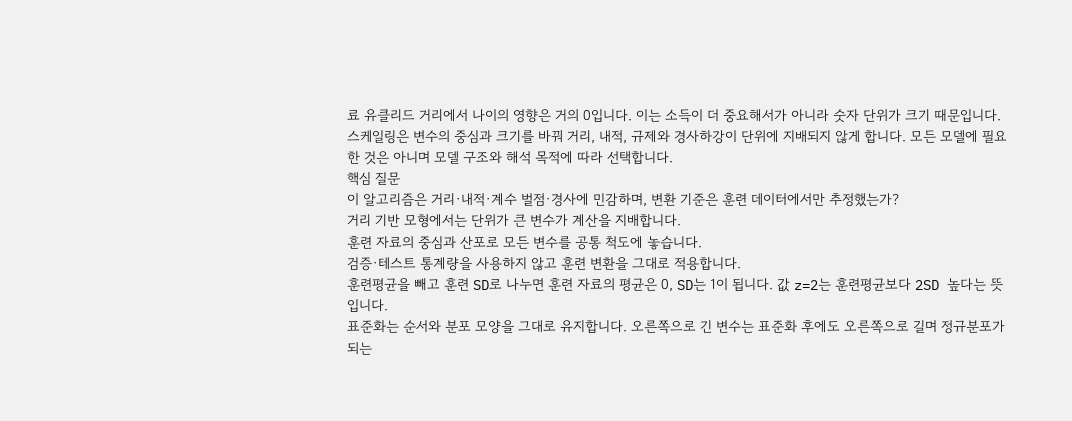료 유클리드 거리에서 나이의 영향은 거의 0입니다. 이는 소득이 더 중요해서가 아니라 숫자 단위가 크기 때문입니다.
스케일링은 변수의 중심과 크기를 바꿔 거리, 내적, 규제와 경사하강이 단위에 지배되지 않게 합니다. 모든 모델에 필요한 것은 아니며 모델 구조와 해석 목적에 따라 선택합니다.
핵심 질문
이 알고리즘은 거리·내적·계수 벌점·경사에 민감하며, 변환 기준은 훈련 데이터에서만 추정했는가?
거리 기반 모형에서는 단위가 큰 변수가 계산을 지배합니다.
훈련 자료의 중심과 산포로 모든 변수를 공통 척도에 놓습니다.
검증·테스트 통계량을 사용하지 않고 훈련 변환을 그대로 적용합니다.
훈련평균을 빼고 훈련 SD로 나누면 훈련 자료의 평균은 0, SD는 1이 됩니다. 값 z=2는 훈련평균보다 2SD 높다는 뜻입니다.
표준화는 순서와 분포 모양을 그대로 유지합니다. 오른쪽으로 긴 변수는 표준화 후에도 오른쪽으로 길며 정규분포가 되는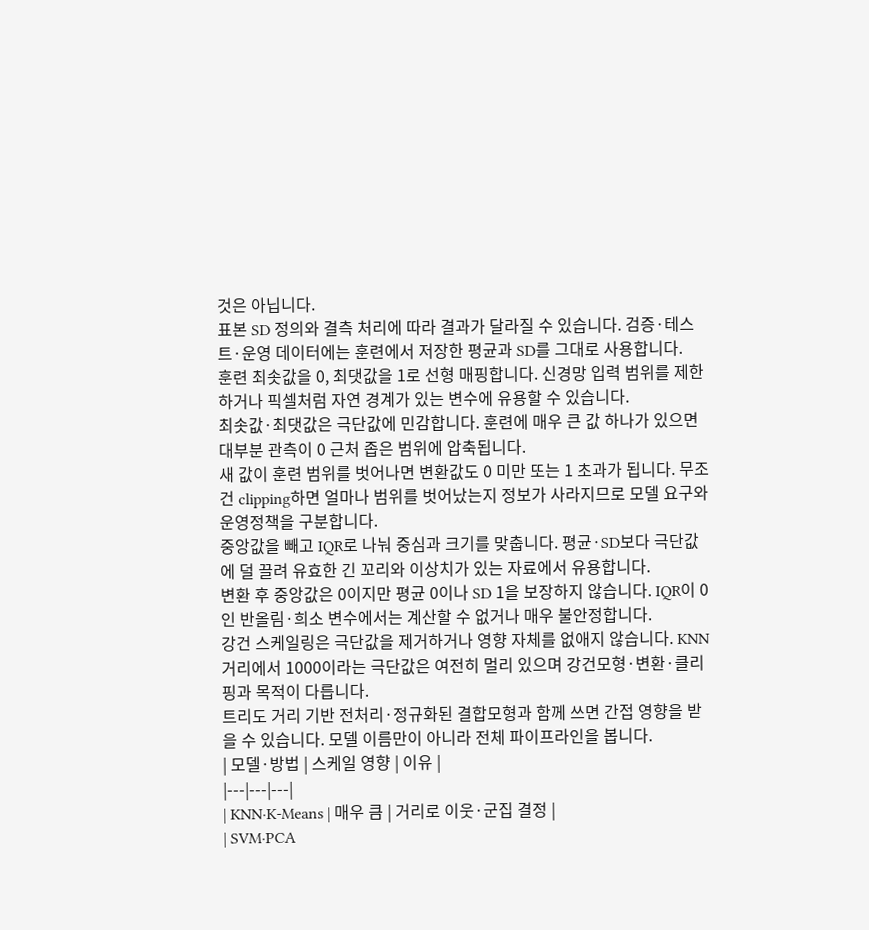것은 아닙니다.
표본 SD 정의와 결측 처리에 따라 결과가 달라질 수 있습니다. 검증·테스트·운영 데이터에는 훈련에서 저장한 평균과 SD를 그대로 사용합니다.
훈련 최솟값을 0, 최댓값을 1로 선형 매핑합니다. 신경망 입력 범위를 제한하거나 픽셀처럼 자연 경계가 있는 변수에 유용할 수 있습니다.
최솟값·최댓값은 극단값에 민감합니다. 훈련에 매우 큰 값 하나가 있으면 대부분 관측이 0 근처 좁은 범위에 압축됩니다.
새 값이 훈련 범위를 벗어나면 변환값도 0 미만 또는 1 초과가 됩니다. 무조건 clipping하면 얼마나 범위를 벗어났는지 정보가 사라지므로 모델 요구와 운영정책을 구분합니다.
중앙값을 빼고 IQR로 나눠 중심과 크기를 맞춥니다. 평균·SD보다 극단값에 덜 끌려 유효한 긴 꼬리와 이상치가 있는 자료에서 유용합니다.
변환 후 중앙값은 0이지만 평균 0이나 SD 1을 보장하지 않습니다. IQR이 0인 반올림·희소 변수에서는 계산할 수 없거나 매우 불안정합니다.
강건 스케일링은 극단값을 제거하거나 영향 자체를 없애지 않습니다. KNN 거리에서 1000이라는 극단값은 여전히 멀리 있으며 강건모형·변환·클리핑과 목적이 다릅니다.
트리도 거리 기반 전처리·정규화된 결합모형과 함께 쓰면 간접 영향을 받을 수 있습니다. 모델 이름만이 아니라 전체 파이프라인을 봅니다.
| 모델·방법 | 스케일 영향 | 이유 |
|---|---|---|
| KNN·K-Means | 매우 큼 | 거리로 이웃·군집 결정 |
| SVM·PCA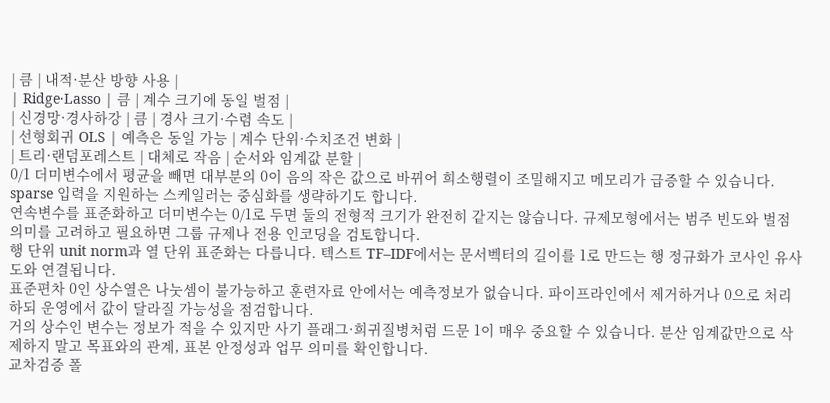| 큼 | 내적·분산 방향 사용 |
| Ridge·Lasso | 큼 | 계수 크기에 동일 벌점 |
| 신경망·경사하강 | 큼 | 경사 크기·수렴 속도 |
| 선형회귀 OLS | 예측은 동일 가능 | 계수 단위·수치조건 변화 |
| 트리·랜덤포레스트 | 대체로 작음 | 순서와 임계값 분할 |
0/1 더미변수에서 평균을 빼면 대부분의 0이 음의 작은 값으로 바뀌어 희소행렬이 조밀해지고 메모리가 급증할 수 있습니다. sparse 입력을 지원하는 스케일러는 중심화를 생략하기도 합니다.
연속변수를 표준화하고 더미변수는 0/1로 두면 둘의 전형적 크기가 완전히 같지는 않습니다. 규제모형에서는 범주 빈도와 벌점 의미를 고려하고 필요하면 그룹 규제나 전용 인코딩을 검토합니다.
행 단위 unit norm과 열 단위 표준화는 다릅니다. 텍스트 TF–IDF에서는 문서벡터의 길이를 1로 만드는 행 정규화가 코사인 유사도와 연결됩니다.
표준편차 0인 상수열은 나눗셈이 불가능하고 훈련자료 안에서는 예측정보가 없습니다. 파이프라인에서 제거하거나 0으로 처리하되 운영에서 값이 달라질 가능성을 점검합니다.
거의 상수인 변수는 정보가 적을 수 있지만 사기 플래그·희귀질병처럼 드문 1이 매우 중요할 수 있습니다. 분산 임계값만으로 삭제하지 말고 목표와의 관계, 표본 안정성과 업무 의미를 확인합니다.
교차검증 폴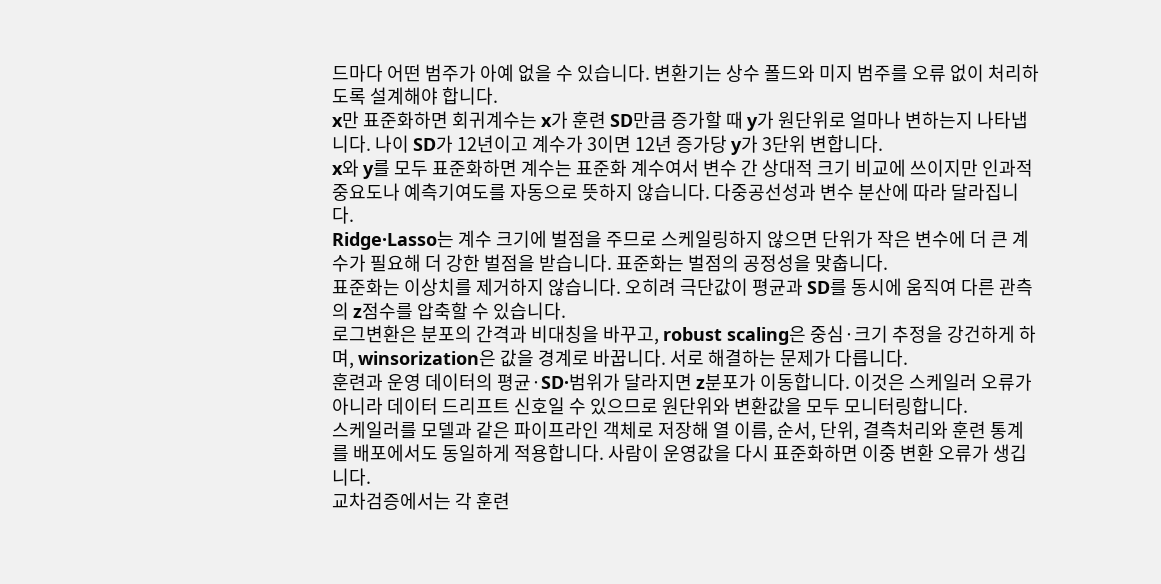드마다 어떤 범주가 아예 없을 수 있습니다. 변환기는 상수 폴드와 미지 범주를 오류 없이 처리하도록 설계해야 합니다.
x만 표준화하면 회귀계수는 x가 훈련 SD만큼 증가할 때 y가 원단위로 얼마나 변하는지 나타냅니다. 나이 SD가 12년이고 계수가 3이면 12년 증가당 y가 3단위 변합니다.
x와 y를 모두 표준화하면 계수는 표준화 계수여서 변수 간 상대적 크기 비교에 쓰이지만 인과적 중요도나 예측기여도를 자동으로 뜻하지 않습니다. 다중공선성과 변수 분산에 따라 달라집니다.
Ridge·Lasso는 계수 크기에 벌점을 주므로 스케일링하지 않으면 단위가 작은 변수에 더 큰 계수가 필요해 더 강한 벌점을 받습니다. 표준화는 벌점의 공정성을 맞춥니다.
표준화는 이상치를 제거하지 않습니다. 오히려 극단값이 평균과 SD를 동시에 움직여 다른 관측의 z점수를 압축할 수 있습니다.
로그변환은 분포의 간격과 비대칭을 바꾸고, robust scaling은 중심·크기 추정을 강건하게 하며, winsorization은 값을 경계로 바꿉니다. 서로 해결하는 문제가 다릅니다.
훈련과 운영 데이터의 평균·SD·범위가 달라지면 z분포가 이동합니다. 이것은 스케일러 오류가 아니라 데이터 드리프트 신호일 수 있으므로 원단위와 변환값을 모두 모니터링합니다.
스케일러를 모델과 같은 파이프라인 객체로 저장해 열 이름, 순서, 단위, 결측처리와 훈련 통계를 배포에서도 동일하게 적용합니다. 사람이 운영값을 다시 표준화하면 이중 변환 오류가 생깁니다.
교차검증에서는 각 훈련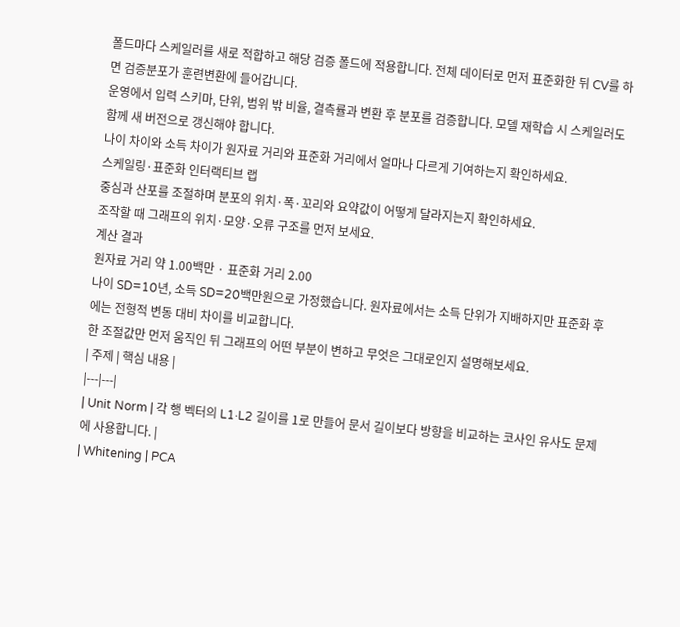폴드마다 스케일러를 새로 적합하고 해당 검증 폴드에 적용합니다. 전체 데이터로 먼저 표준화한 뒤 CV를 하면 검증분포가 훈련변환에 들어갑니다.
운영에서 입력 스키마, 단위, 범위 밖 비율, 결측률과 변환 후 분포를 검증합니다. 모델 재학습 시 스케일러도 함께 새 버전으로 갱신해야 합니다.
나이 차이와 소득 차이가 원자료 거리와 표준화 거리에서 얼마나 다르게 기여하는지 확인하세요.
스케일링·표준화 인터랙티브 랩
중심과 산포를 조절하며 분포의 위치·폭·꼬리와 요약값이 어떻게 달라지는지 확인하세요.
조작할 때 그래프의 위치·모양·오류 구조를 먼저 보세요.
계산 결과
원자료 거리 약 1.00백만 · 표준화 거리 2.00
나이 SD=10년, 소득 SD=20백만원으로 가정했습니다. 원자료에서는 소득 단위가 지배하지만 표준화 후에는 전형적 변동 대비 차이를 비교합니다.
한 조절값만 먼저 움직인 뒤 그래프의 어떤 부분이 변하고 무엇은 그대로인지 설명해보세요.
| 주제 | 핵심 내용 |
|---|---|
| Unit Norm | 각 행 벡터의 L1·L2 길이를 1로 만들어 문서 길이보다 방향을 비교하는 코사인 유사도 문제에 사용합니다. |
| Whitening | PCA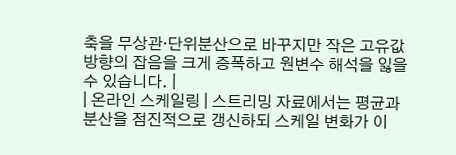축을 무상관·단위분산으로 바꾸지만 작은 고유값 방향의 잡음을 크게 증폭하고 원변수 해석을 잃을 수 있습니다. |
| 온라인 스케일링 | 스트리밍 자료에서는 평균과 분산을 점진적으로 갱신하되 스케일 변화가 이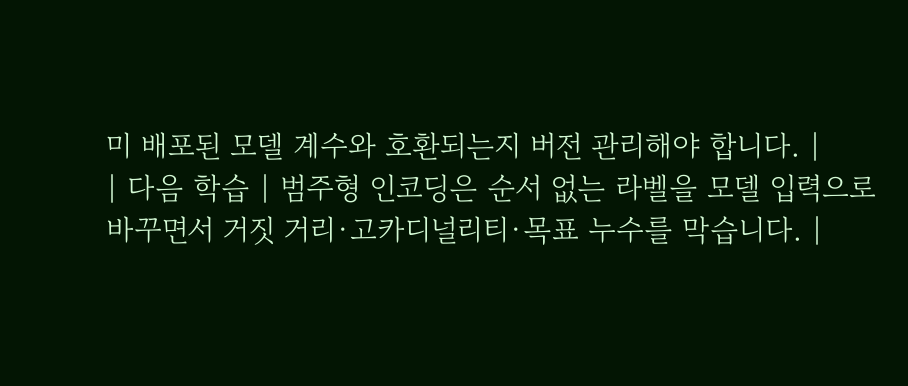미 배포된 모델 계수와 호환되는지 버전 관리해야 합니다. |
| 다음 학습 | 범주형 인코딩은 순서 없는 라벨을 모델 입력으로 바꾸면서 거짓 거리·고카디널리티·목표 누수를 막습니다. |